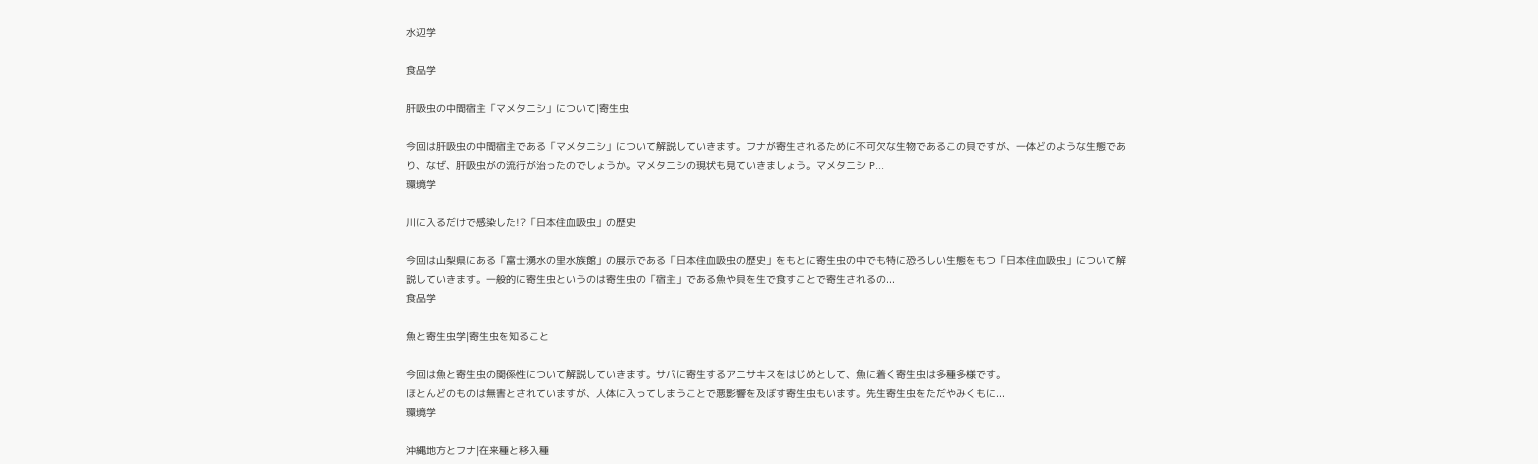水辺学

食品学

肝吸虫の中間宿主「マメタニシ」について|寄生虫

今回は肝吸虫の中間宿主である「マメタニシ」について解説していきます。フナが寄生されるために不可欠な生物であるこの貝ですが、一体どのような生態であり、なぜ、肝吸虫がの流行が治ったのでしょうか。マメタニシの現状も見ていきましょう。マメタニシ P...
環境学

川に入るだけで感染した!?「日本住血吸虫」の歴史

今回は山梨県にある「富士湧水の里水族館」の展示である「日本住血吸虫の歴史」をもとに寄生虫の中でも特に恐ろしい生態をもつ「日本住血吸虫」について解説していきます。一般的に寄生虫というのは寄生虫の「宿主」である魚や貝を生で食すことで寄生されるの...
食品学

魚と寄生虫学|寄生虫を知ること

今回は魚と寄生虫の関係性について解説していきます。サバに寄生するアニサキスをはじめとして、魚に着く寄生虫は多種多様です。
ほとんどのものは無害とされていますが、人体に入ってしまうことで悪影響を及ぼす寄生虫もいます。先生寄生虫をただやみくもに...
環境学

沖縄地方とフナ|在来種と移入種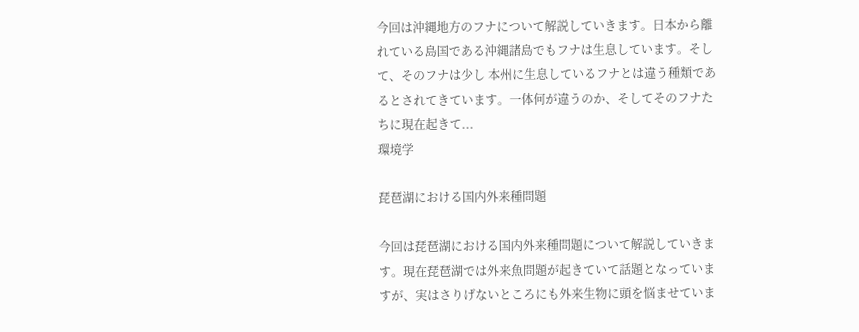今回は沖縄地方のフナについて解説していきます。日本から離れている島国である沖縄諸島でもフナは生息しています。そして、そのフナは少し 本州に生息しているフナとは違う種類であるとされてきています。一体何が違うのか、そしてそのフナたちに現在起きて...
環境学

琵琶湖における国内外来種問題

今回は琵琶湖における国内外来種問題について解説していきます。現在琵琶湖では外来魚問題が起きていて話題となっていますが、実はさりげないところにも外来生物に頭を悩ませていま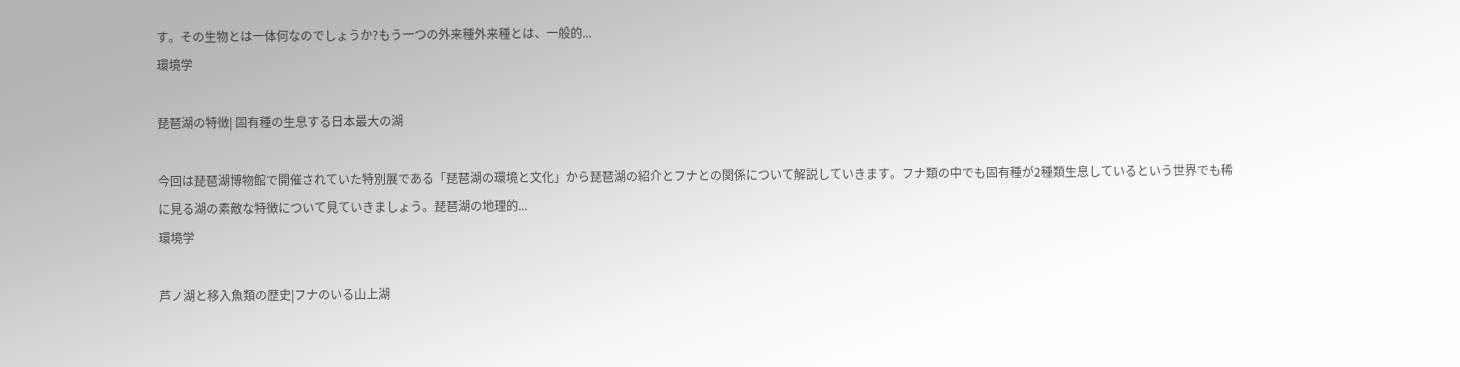す。その生物とは一体何なのでしょうか?もう一つの外来種外来種とは、一般的...
環境学

琵琶湖の特徴| 固有種の生息する日本最大の湖

今回は琵琶湖博物館で開催されていた特別展である「琵琶湖の環境と文化」から琵琶湖の紹介とフナとの関係について解説していきます。フナ類の中でも固有種が2種類生息しているという世界でも稀に見る湖の素敵な特徴について見ていきましょう。琵琶湖の地理的...
環境学

芦ノ湖と移入魚類の歴史|フナのいる山上湖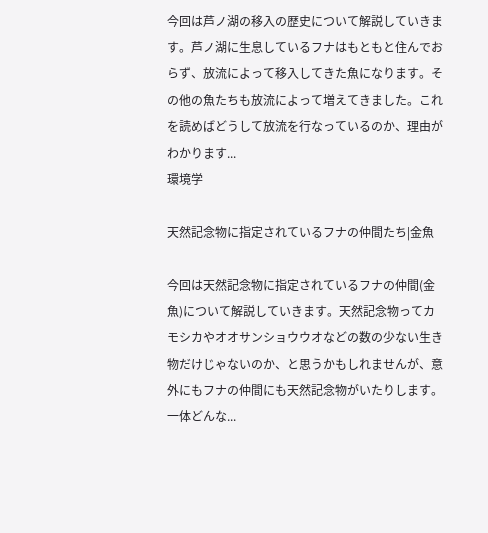今回は芦ノ湖の移入の歴史について解説していきます。芦ノ湖に生息しているフナはもともと住んでおらず、放流によって移入してきた魚になります。その他の魚たちも放流によって増えてきました。これを読めばどうして放流を行なっているのか、理由がわかります...
環境学

天然記念物に指定されているフナの仲間たち|金魚

今回は天然記念物に指定されているフナの仲間(金魚)について解説していきます。天然記念物ってカモシカやオオサンショウウオなどの数の少ない生き物だけじゃないのか、と思うかもしれませんが、意外にもフナの仲間にも天然記念物がいたりします。一体どんな...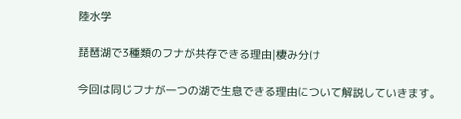陸水学

琵琶湖で3種類のフナが共存できる理由|棲み分け

今回は同じフナが一つの湖で生息できる理由について解説していきます。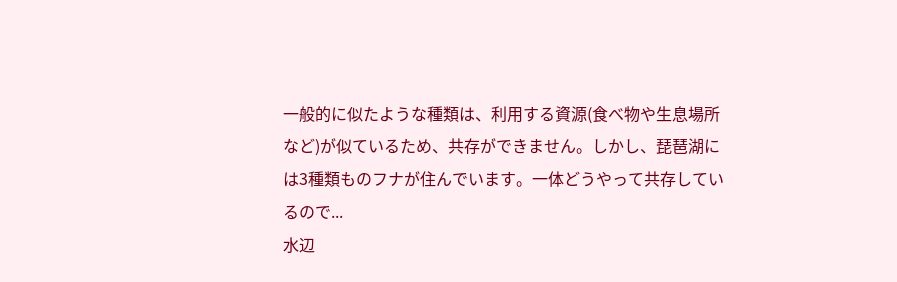一般的に似たような種類は、利用する資源(食べ物や生息場所など)が似ているため、共存ができません。しかし、琵琶湖には3種類ものフナが住んでいます。一体どうやって共存しているので...
水辺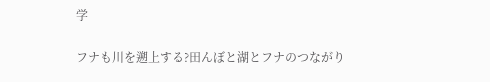学

フナも川を遡上する?田んぼと湖とフナのつながり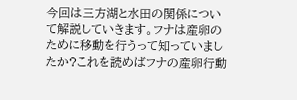今回は三方湖と水田の関係について解説していきます。フナは産卵のために移動を行うって知っていましたか?これを読めばフナの産卵行動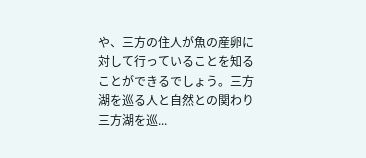や、三方の住人が魚の産卵に対して行っていることを知ることができるでしょう。三方湖を巡る人と自然との関わり三方湖を巡...